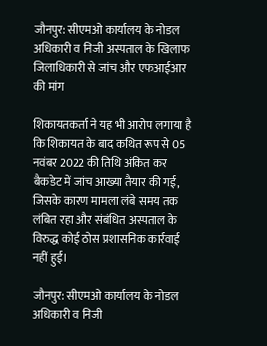जौनपुर: सीएमओ कार्यालय के नोडल अधिकारी व निजी अस्पताल के खिलाफ जिलाधिकारी से जांच और एफआईआर की मांग

शिकायतकर्ता ने यह भी आरोप लगाया है कि शिकायत के बाद कथित रूप से 05 नवंबर 2022 की तिथि अंकित कर बैकडेट में जांच आख्या तैयार की गई, जिसके कारण मामला लंबे समय तक लंबित रहा और संबंधित अस्पताल के विरुद्ध कोई ठोस प्रशासनिक कार्रवाई नहीं हुई।

जौनपुर: सीएमओ कार्यालय के नोडल अधिकारी व निजी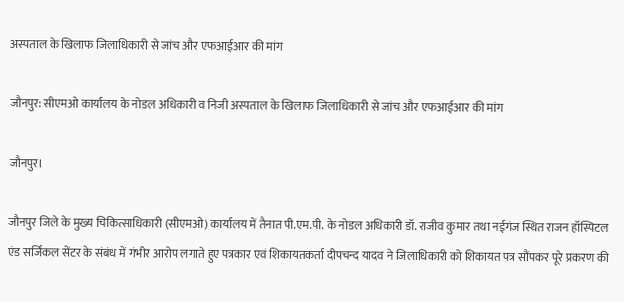अस्पताल के खिलाफ जिलाधिकारी से जांच और एफआईआर की मांग

जौनपुर: सीएमओ कार्यालय के नोडल अधिकारी व निजी अस्पताल के खिलाफ जिलाधिकारी से जांच और एफआईआर की मांग

जौनपुर।

जौनपुर जिले के मुख्य चिकित्साधिकारी (सीएमओ) कार्यालय में तैनात पी.एम.पी. के नोडल अधिकारी डॉ. राजीव कुमार तथा नईगंज स्थित राजन हॉस्पिटल एंड सर्जिकल सेंटर के संबंध में गंभीर आरोप लगाते हुए पत्रकार एवं शिकायतकर्ता दीपचन्द यादव ने जिलाधिकारी को शिकायत पत्र सौंपकर पूरे प्रकरण की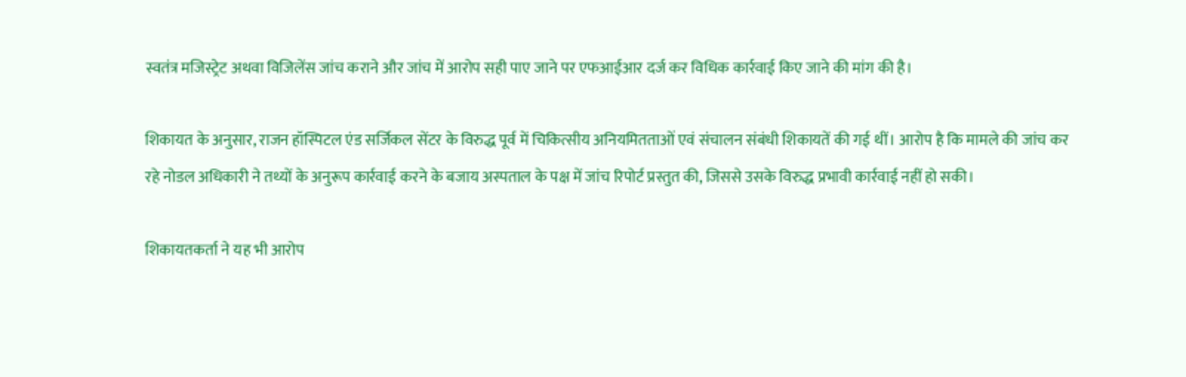स्वतंत्र मजिस्ट्रेट अथवा विजिलेंस जांच कराने और जांच में आरोप सही पाए जाने पर एफआईआर दर्ज कर विधिक कार्रवाई किए जाने की मांग की है।

शिकायत के अनुसार, राजन हॉस्पिटल एंड सर्जिकल सेंटर के विरुद्ध पूर्व में चिकित्सीय अनियमितताओं एवं संचालन संबंधी शिकायतें की गई थीं। आरोप है कि मामले की जांच कर रहे नोडल अधिकारी ने तथ्यों के अनुरूप कार्रवाई करने के बजाय अस्पताल के पक्ष में जांच रिपोर्ट प्रस्तुत की, जिससे उसके विरुद्ध प्रभावी कार्रवाई नहीं हो सकी।

शिकायतकर्ता ने यह भी आरोप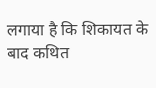लगाया है कि शिकायत के बाद कथित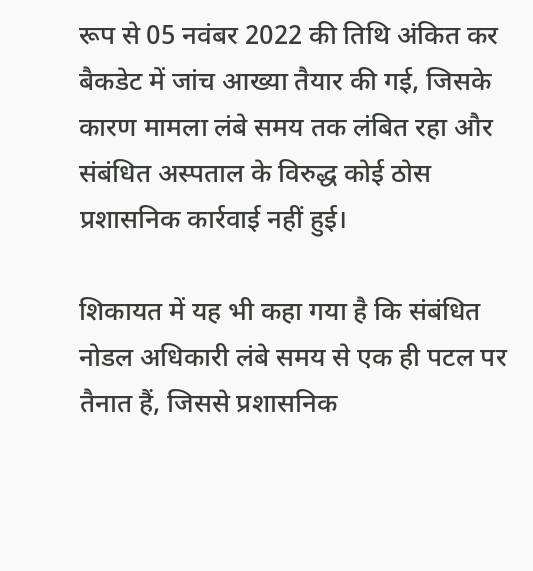रूप से 05 नवंबर 2022 की तिथि अंकित कर बैकडेट में जांच आख्या तैयार की गई, जिसके कारण मामला लंबे समय तक लंबित रहा और संबंधित अस्पताल के विरुद्ध कोई ठोस प्रशासनिक कार्रवाई नहीं हुई।

शिकायत में यह भी कहा गया है कि संबंधित नोडल अधिकारी लंबे समय से एक ही पटल पर तैनात हैं, जिससे प्रशासनिक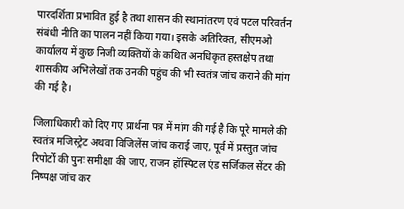पारदर्शिता प्रभावित हुई है तथा शासन की स्थानांतरण एवं पटल परिवर्तन संबंधी नीति का पालन नहीं किया गया। इसके अतिरिक्त, सीएमओ कार्यालय में कुछ निजी व्यक्तियों के कथित अनधिकृत हस्तक्षेप तथा शासकीय अभिलेखों तक उनकी पहुंच की भी स्वतंत्र जांच कराने की मांग की गई है।

जिलाधिकारी को दिए गए प्रार्थना पत्र में मांग की गई है कि पूरे मामले की स्वतंत्र मजिस्ट्रेट अथवा विजिलेंस जांच कराई जाए, पूर्व में प्रस्तुत जांच रिपोर्टों की पुनः समीक्षा की जाए, राजन हॉस्पिटल एंड सर्जिकल सेंटर की निष्पक्ष जांच कर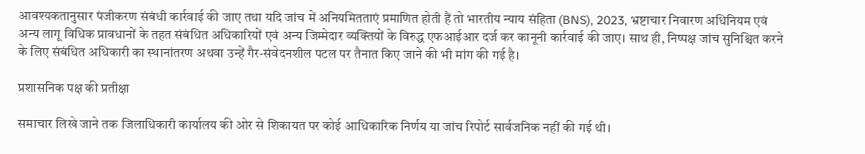आवश्यकतानुसार पंजीकरण संबंधी कार्रवाई की जाए तथा यदि जांच में अनियमितताएं प्रमाणित होती हैं तो भारतीय न्याय संहिता (BNS), 2023, भ्रष्टाचार निवारण अधिनियम एवं अन्य लागू विधिक प्रावधानों के तहत संबंधित अधिकारियों एवं अन्य जिम्मेदार व्यक्तियों के विरुद्ध एफआईआर दर्ज कर कानूनी कार्रवाई की जाए। साथ ही, निष्पक्ष जांच सुनिश्चित करने के लिए संबंधित अधिकारी का स्थानांतरण अथवा उन्हें गैर-संवेदनशील पटल पर तैनात किए जाने की भी मांग की गई है।

प्रशासनिक पक्ष की प्रतीक्षा

समाचार लिखे जाने तक जिलाधिकारी कार्यालय की ओर से शिकायत पर कोई आधिकारिक निर्णय या जांच रिपोर्ट सार्वजनिक नहीं की गई थी।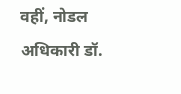वहीं, नोडल अधिकारी डॉ.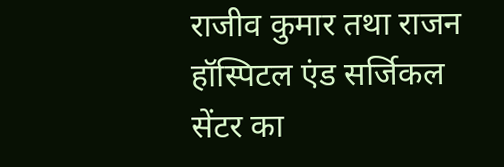राजीव कुमार तथा राजन हॉस्पिटल एंड सर्जिकल सेंटर का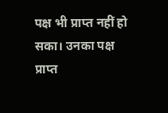पक्ष भी प्राप्त नहीं हो सका। उनका पक्ष प्राप्त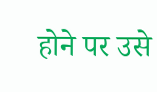होने पर उसे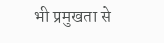भी प्रमुखता से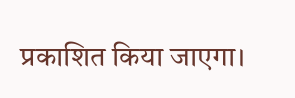प्रकाशित किया जाएगा।